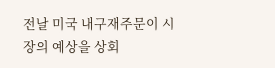전날 미국 내구재주문이 시장의 예상을 상회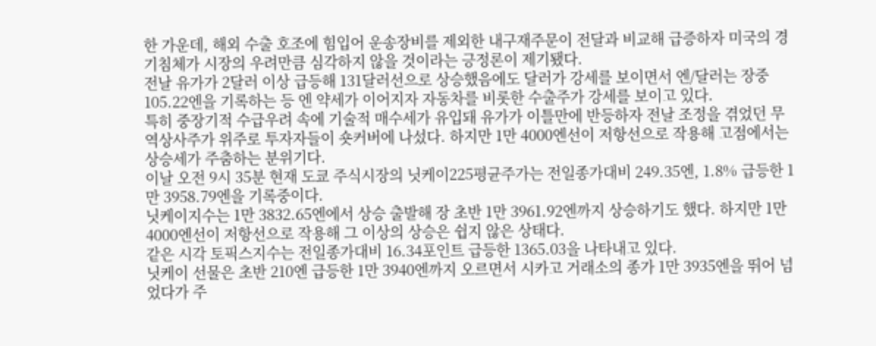한 가운데, 해외 수출 호조에 힘입어 운송장비를 제외한 내구재주문이 전달과 비교해 급증하자 미국의 경기침체가 시장의 우려만큼 심각하지 않을 것이라는 긍정론이 제기됐다.
전날 유가가 2달러 이상 급등해 131달러선으로 상승했음에도 달러가 강세를 보이면서 엔/달러는 장중 105.22엔을 기록하는 등 엔 약세가 이어지자 자동차를 비롯한 수출주가 강세를 보이고 있다.
특히 중장기적 수급우려 속에 기술적 매수세가 유입돼 유가가 이틀만에 반등하자 전날 조정을 겪었던 무역상사주가 위주로 투자자들이 숏커버에 나섰다. 하지만 1만 4000엔선이 저항선으로 작용해 고점에서는 상승세가 주춤하는 분위기다.
이날 오전 9시 35분 현재 도쿄 주식시장의 닛케이225평균주가는 전일종가대비 249.35엔, 1.8% 급등한 1만 3958.79엔을 기록중이다.
닛케이지수는 1만 3832.65엔에서 상승 출발해 장 초반 1만 3961.92엔까지 상승하기도 했다. 하지만 1만 4000엔선이 저항선으로 작용해 그 이상의 상승은 쉽지 않은 상태다.
같은 시각 토픽스지수는 전일종가대비 16.34포인트 급등한 1365.03을 나타내고 있다.
닛케이 선물은 초반 210엔 급등한 1만 3940엔까지 오르면서 시카고 거래소의 종가 1만 3935엔을 뛰어 넘었다가 주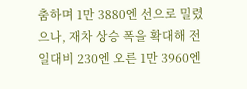춤하며 1만 3880엔 선으로 밀렸으나, 재차 상승 폭을 확대해 전일대비 230엔 오른 1만 3960엔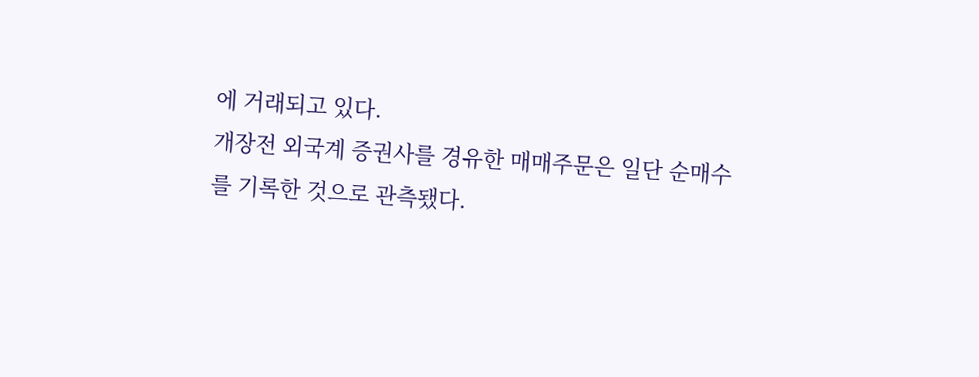에 거래되고 있다.
개장전 외국계 증권사를 경유한 매매주문은 일단 순매수를 기록한 것으로 관측됐다.